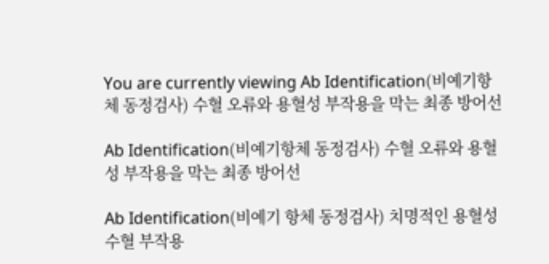You are currently viewing Ab Identification(비예기항체 동정검사) 수혈 오류와 용혈성 부작용을 막는 최종 방어선

Ab Identification(비예기항체 동정검사) 수혈 오류와 용혈성 부작용을 막는 최종 방어선

Ab Identification(비예기 항체 동정검사) 치명적인 용혈성 수혈 부작용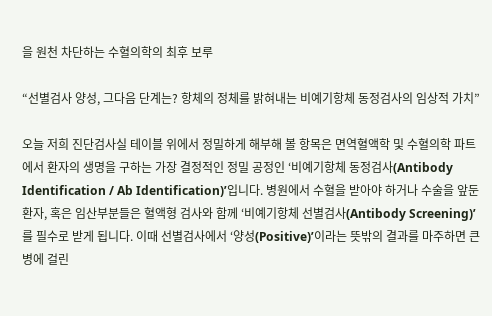을 원천 차단하는 수혈의학의 최후 보루

“선별검사 양성, 그다음 단계는? 항체의 정체를 밝혀내는 비예기항체 동정검사의 임상적 가치”

오늘 저희 진단검사실 테이블 위에서 정밀하게 해부해 볼 항목은 면역혈액학 및 수혈의학 파트에서 환자의 생명을 구하는 가장 결정적인 정밀 공정인 ‘비예기항체 동정검사(Antibody Identification / Ab Identification)’입니다. 병원에서 수혈을 받아야 하거나 수술을 앞둔 환자, 혹은 임산부분들은 혈액형 검사와 함께 ‘비예기항체 선별검사(Antibody Screening)’를 필수로 받게 됩니다. 이때 선별검사에서 ‘양성(Positive)’이라는 뜻밖의 결과를 마주하면 큰 병에 걸린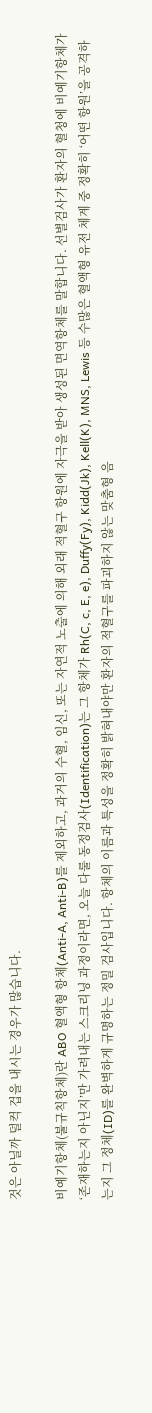것은 아닐까 덜컥 겁을 내시는 경우가 많습니다.

비예기항체(불규칙항체)란 ABO 혈액형 항체(Anti-A, Anti-B)를 제외하고, 과거의 수혈, 임신, 또는 자연적 노출에 의해 외래 적혈구 항원에 자극을 받아 생성된 면역항체를 말합니다. 선별검사가 환자의 혈청에 비예기항체가 ‘존재하는지 아닌지’만 가려내는 스크리닝 과정이라면, 오늘 다룰 동정검사(Identification)는 그 항체가 Rh(C, c, E, e), Duffy(Fy), Kidd(Jk), Kell(K), MNS, Lewis 등 수많은 혈액형 유전 체계 중 정확히 ‘어떤 항원’을 공격하는지 그 정체(ID)를 완벽하게 규명하는 정밀 검사입니다. 항체의 이름과 특성을 정확히 밝혀내야만 환자의 적혈구를 파괴하지 않는 맞춤형 음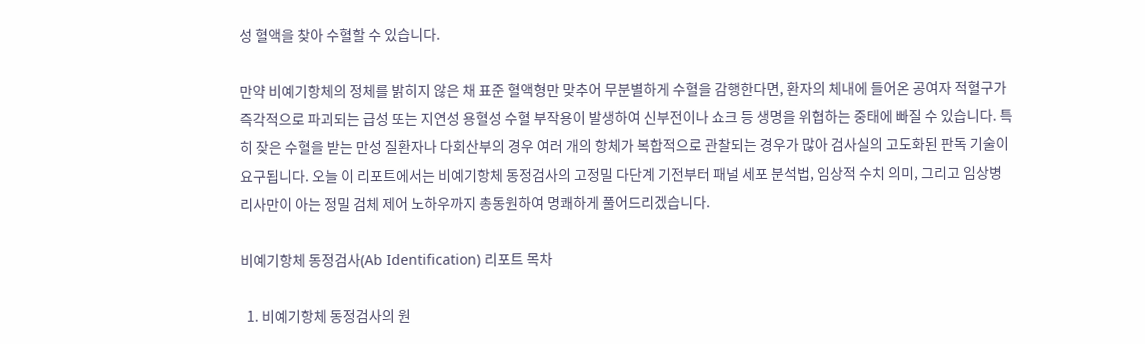성 혈액을 찾아 수혈할 수 있습니다.

만약 비예기항체의 정체를 밝히지 않은 채 표준 혈액형만 맞추어 무분별하게 수혈을 감행한다면, 환자의 체내에 들어온 공여자 적혈구가 즉각적으로 파괴되는 급성 또는 지연성 용혈성 수혈 부작용이 발생하여 신부전이나 쇼크 등 생명을 위협하는 중태에 빠질 수 있습니다. 특히 잦은 수혈을 받는 만성 질환자나 다회산부의 경우 여러 개의 항체가 복합적으로 관찰되는 경우가 많아 검사실의 고도화된 판독 기술이 요구됩니다. 오늘 이 리포트에서는 비예기항체 동정검사의 고정밀 다단계 기전부터 패널 세포 분석법, 임상적 수치 의미, 그리고 임상병리사만이 아는 정밀 검체 제어 노하우까지 총동원하여 명쾌하게 풀어드리겠습니다.

비예기항체 동정검사(Ab Identification) 리포트 목차

  1. 비예기항체 동정검사의 원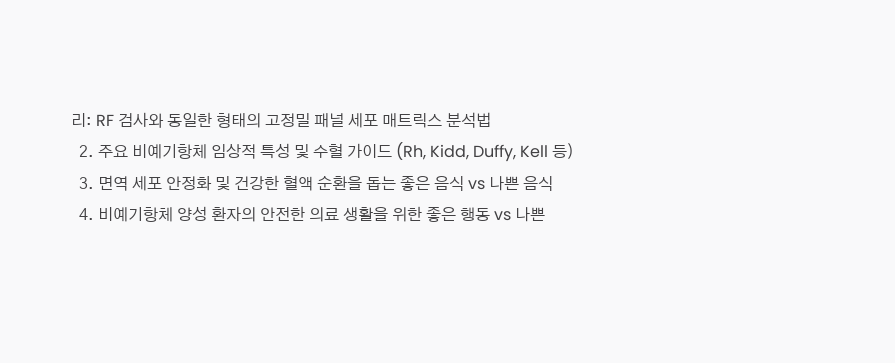리: RF 검사와 동일한 형태의 고정밀 패널 세포 매트릭스 분석법
  2. 주요 비예기항체 임상적 특성 및 수혈 가이드 (Rh, Kidd, Duffy, Kell 등)
  3. 면역 세포 안정화 및 건강한 혈액 순환을 돕는 좋은 음식 vs 나쁜 음식
  4. 비예기항체 양성 환자의 안전한 의료 생활을 위한 좋은 행동 vs 나쁜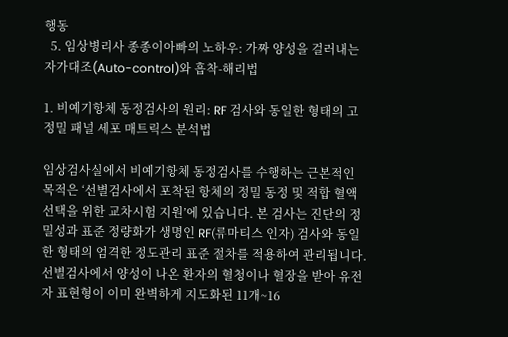행동
  5. 임상병리사 종종이아빠의 노하우: 가짜 양성을 걸러내는 자가대조(Auto-control)와 흡착-해리법

1. 비예기항체 동정검사의 원리: RF 검사와 동일한 형태의 고정밀 패널 세포 매트릭스 분석법

임상검사실에서 비예기항체 동정검사를 수행하는 근본적인 목적은 ‘선별검사에서 포착된 항체의 정밀 동정 및 적합 혈액 선택을 위한 교차시험 지원’에 있습니다. 본 검사는 진단의 정밀성과 표준 정량화가 생명인 RF(류마티스 인자) 검사와 동일한 형태의 엄격한 정도관리 표준 절차를 적용하여 관리됩니다. 선별검사에서 양성이 나온 환자의 혈청이나 혈장을 받아 유전자 표현형이 이미 완벽하게 지도화된 11개~16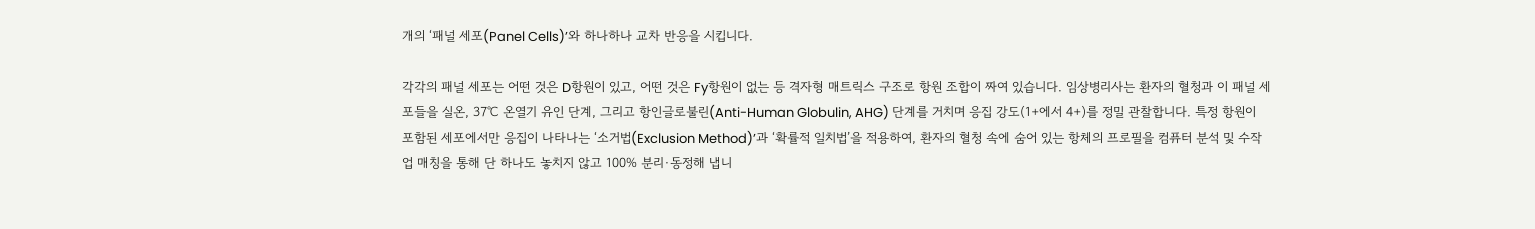개의 ‘패널 세포(Panel Cells)’와 하나하나 교차 반응을 시킵니다.

각각의 패널 세포는 어떤 것은 D항원이 있고, 어떤 것은 Fy항원이 없는 등 격자형 매트릭스 구조로 항원 조합이 짜여 있습니다. 임상병리사는 환자의 혈청과 이 패널 세포들을 실온, 37℃ 온열기 유인 단계, 그리고 항인글로불린(Anti-Human Globulin, AHG) 단계를 거치며 응집 강도(1+에서 4+)를 정밀 관찰합니다. 특정 항원이 포함된 세포에서만 응집이 나타나는 ‘소거법(Exclusion Method)’과 ‘확률적 일치법’을 적용하여, 환자의 혈청 속에 숨어 있는 항체의 프로필을 컴퓨터 분석 및 수작업 매칭을 통해 단 하나도 놓치지 않고 100% 분리·동정해 냅니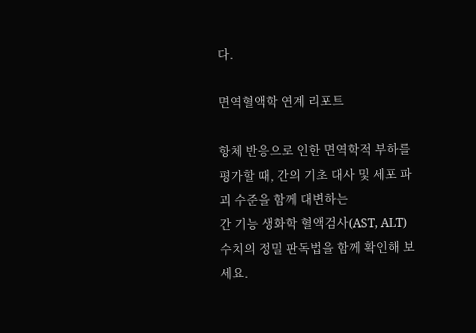다.

면역혈액학 연계 리포트

항체 반응으로 인한 면역학적 부하를 평가할 때, 간의 기초 대사 및 세포 파괴 수준을 함께 대변하는
간 기능 생화학 혈액검사(AST, ALT) 수치의 정밀 판독법을 함께 확인해 보세요.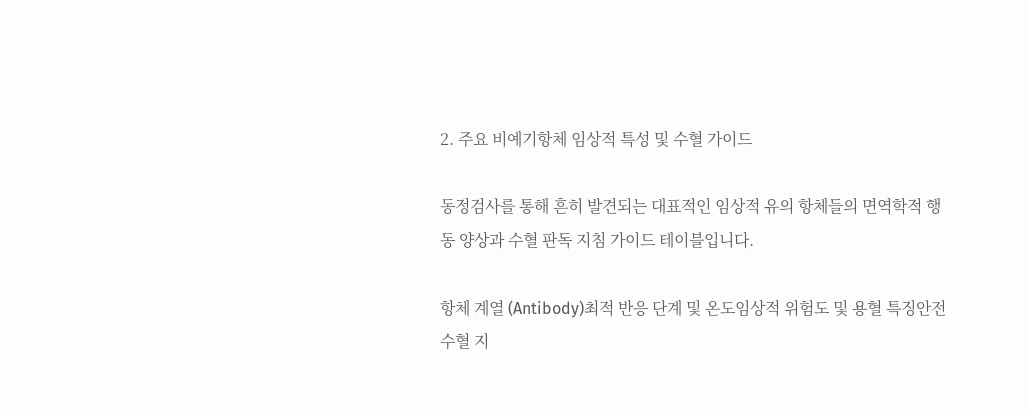2. 주요 비예기항체 임상적 특성 및 수혈 가이드

동정검사를 통해 흔히 발견되는 대표적인 임상적 유의 항체들의 면역학적 행동 양상과 수혈 판독 지침 가이드 테이블입니다.

항체 계열 (Antibody)최적 반응 단계 및 온도임상적 위험도 및 용혈 특징안전 수혈 지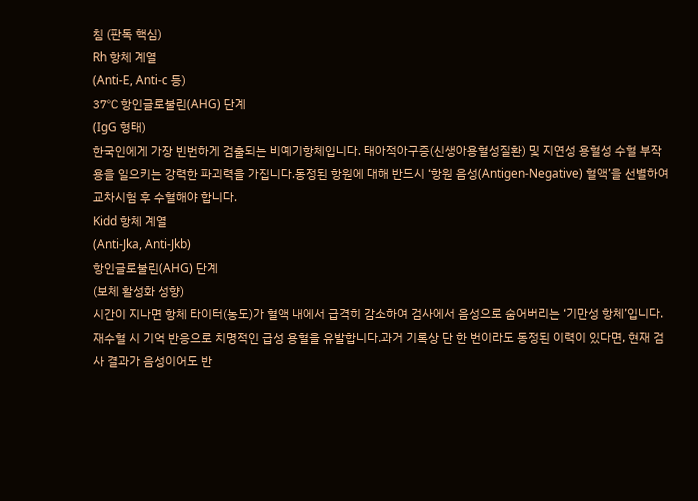침 (판독 핵심)
Rh 항체 계열
(Anti-E, Anti-c 등)
37℃ 항인글로불린(AHG) 단계
(IgG 형태)
한국인에게 가장 빈번하게 검출되는 비예기항체입니다. 태아적아구증(신생아용혈성질환) 및 지연성 용혈성 수혈 부작용을 일으키는 강력한 파괴력을 가집니다.동정된 항원에 대해 반드시 ‘항원 음성(Antigen-Negative) 혈액’을 선별하여 교차시험 후 수혈해야 합니다.
Kidd 항체 계열
(Anti-Jka, Anti-Jkb)
항인글로불린(AHG) 단계
(보체 활성화 성향)
시간이 지나면 항체 타이터(농도)가 혈액 내에서 급격히 감소하여 검사에서 음성으로 숨어버리는 ‘기만성 항체’입니다. 재수혈 시 기억 반응으로 치명적인 급성 용혈을 유발합니다.과거 기록상 단 한 번이라도 동정된 이력이 있다면, 현재 검사 결과가 음성이어도 반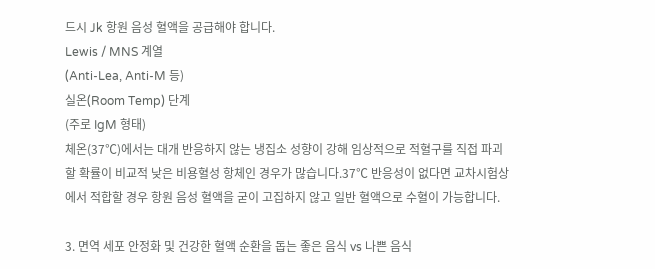드시 Jk 항원 음성 혈액을 공급해야 합니다.
Lewis / MNS 계열
(Anti-Lea, Anti-M 등)
실온(Room Temp) 단계
(주로 IgM 형태)
체온(37℃)에서는 대개 반응하지 않는 냉집소 성향이 강해 임상적으로 적혈구를 직접 파괴할 확률이 비교적 낮은 비용혈성 항체인 경우가 많습니다.37℃ 반응성이 없다면 교차시험상에서 적합할 경우 항원 음성 혈액을 굳이 고집하지 않고 일반 혈액으로 수혈이 가능합니다.

3. 면역 세포 안정화 및 건강한 혈액 순환을 돕는 좋은 음식 vs 나쁜 음식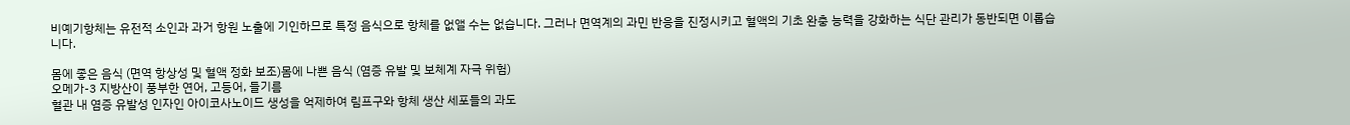비예기항체는 유전적 소인과 과거 항원 노출에 기인하므로 특정 음식으로 항체를 없앨 수는 없습니다. 그러나 면역계의 과민 반응을 진정시키고 혈액의 기초 완충 능력을 강화하는 식단 관리가 동반되면 이롭습니다.

몸에 좋은 음식 (면역 항상성 및 혈액 정화 보조)몸에 나쁜 음식 (염증 유발 및 보체계 자극 위험)
오메가-3 지방산이 풍부한 연어, 고등어, 들기름
혈관 내 염증 유발성 인자인 아이코사노이드 생성을 억제하여 림프구와 항체 생산 세포들의 과도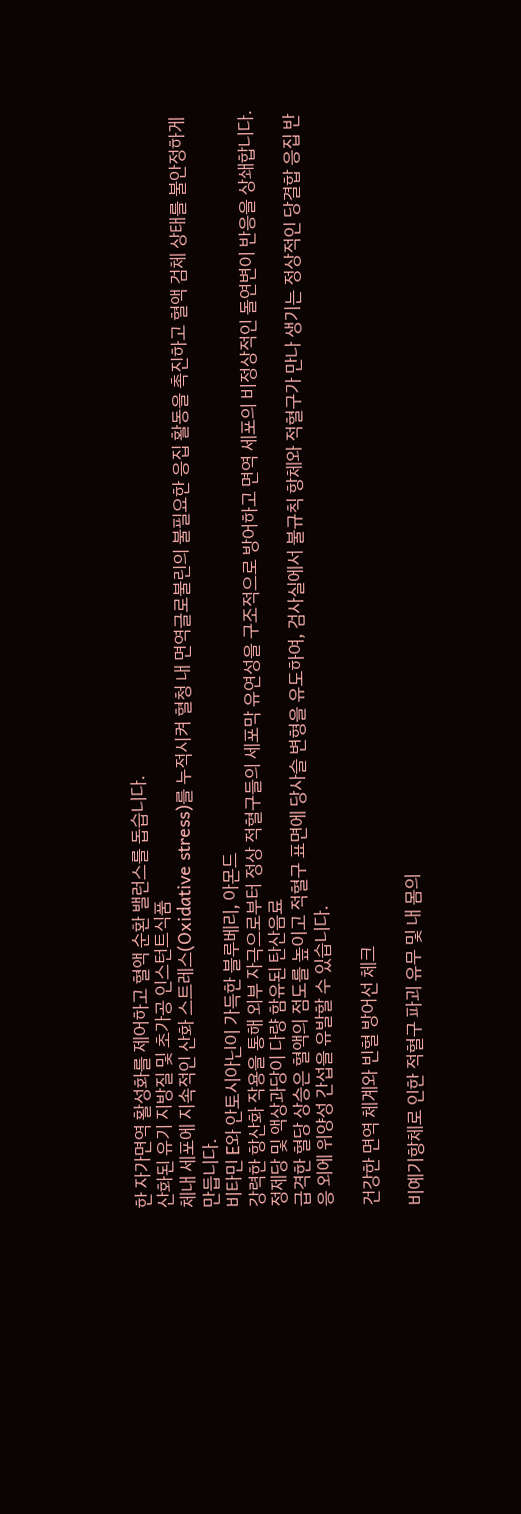한 자가면역 활성화를 제어하고 혈액 순환 밸런스를 돕습니다.
산화된 유기 지방질 및 초가공 인스턴트식품
체내 세포에 지속적인 산화 스트레스(Oxidative stress)를 누적시켜 혈청 내 면역글로불린의 불필요한 응집 활동을 촉진하고 혈액 검체 상태를 불안정하게 만듭니다.
비타민 E와 안토시아닌이 가득한 블루베리, 아몬드
강력한 항산화 작용을 통해 외부 자극으로부터 정상 적혈구들의 세포막 유연성을 구조적으로 방어하고 면역 세포의 비정상적인 돌연변이 반응을 상쇄합니다.
정제당 및 액상과당이 다량 함유된 탄산음료
급격한 혈당 상승은 혈액의 점도를 높이고 적혈구 표면에 당사슬 변형을 유도하여, 검사실에서 불규칙 항체와 적혈구가 만나 생기는 정상적인 당결합 응집 반응 외에 위양성 간섭을 유발할 수 있습니다.

건강한 면역 체계와 빈혈 방어선 체크

비예기항체로 인한 적혈구 파괴 유무 및 내 몸의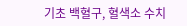기초 백혈구, 혈색소 수치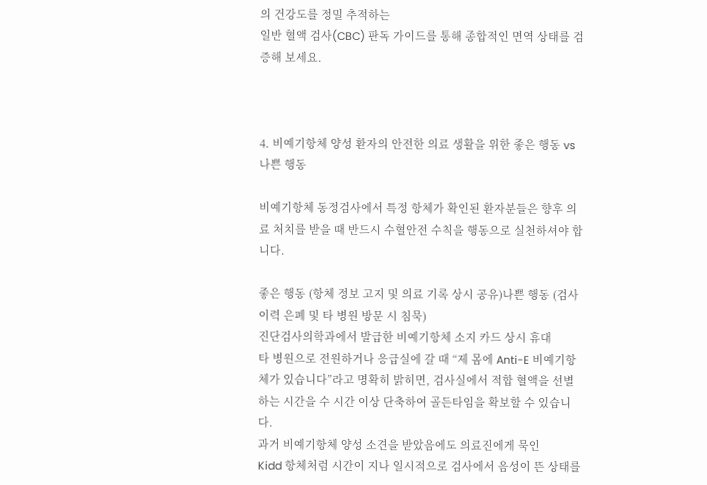의 건강도를 정밀 추적하는
일반 혈액 검사(CBC) 판독 가이드를 통해 종합적인 면역 상태를 검증해 보세요.



4. 비예기항체 양성 환자의 안전한 의료 생활을 위한 좋은 행동 vs 나쁜 행동

비예기항체 동정검사에서 특정 항체가 확인된 환자분들은 향후 의료 처치를 받을 때 반드시 수혈안전 수칙을 행동으로 실천하셔야 합니다.

좋은 행동 (항체 정보 고지 및 의료 기록 상시 공유)나쁜 행동 (검사 이력 은폐 및 타 병원 방문 시 침묵)
진단검사의학과에서 발급한 비예기항체 소지 카드 상시 휴대
타 병원으로 전원하거나 응급실에 갈 때 “제 몸에 Anti-E 비예기항체가 있습니다”라고 명확히 밝히면, 검사실에서 적합 혈액을 선별하는 시간을 수 시간 이상 단축하여 골든타임을 확보할 수 있습니다.
과거 비예기항체 양성 소견을 받았음에도 의료진에게 묵인
Kidd 항체처럼 시간이 지나 일시적으로 검사에서 음성이 뜬 상태를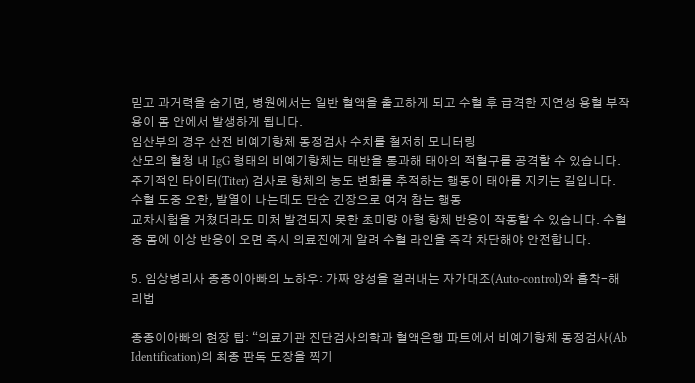믿고 과거력을 숨기면, 병원에서는 일반 혈액을 출고하게 되고 수혈 후 급격한 지연성 용혈 부작용이 몸 안에서 발생하게 됩니다.
임산부의 경우 산전 비예기항체 동정검사 수치를 철저히 모니터링
산모의 혈청 내 IgG 형태의 비예기항체는 태반을 통과해 태아의 적혈구를 공격할 수 있습니다. 주기적인 타이터(Titer) 검사로 항체의 농도 변화를 추적하는 행동이 태아를 지키는 길입니다.
수혈 도중 오한, 발열이 나는데도 단순 긴장으로 여겨 참는 행동
교차시험을 거쳤더라도 미처 발견되지 못한 초미량 아형 항체 반응이 작동할 수 있습니다. 수혈 중 몸에 이상 반응이 오면 즉시 의료진에게 알려 수혈 라인을 즉각 차단해야 안전합니다.

5. 임상병리사 종종이아빠의 노하우: 가짜 양성을 걸러내는 자가대조(Auto-control)와 흡착-해리법

종종이아빠의 현장 팁: “의료기관 진단검사의학과 혈액은행 파트에서 비예기항체 동정검사(Ab Identification)의 최종 판독 도장을 찍기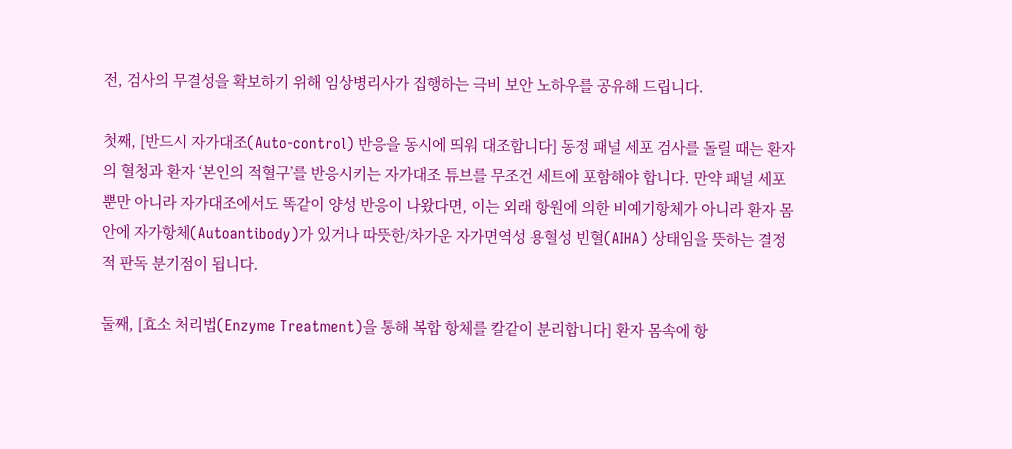전, 검사의 무결성을 확보하기 위해 임상병리사가 집행하는 극비 보안 노하우를 공유해 드립니다.

첫째, [반드시 자가대조(Auto-control) 반응을 동시에 띄워 대조합니다] 동정 패널 세포 검사를 돌릴 때는 환자의 혈청과 환자 ‘본인의 적혈구’를 반응시키는 자가대조 튜브를 무조건 세트에 포함해야 합니다. 만약 패널 세포뿐만 아니라 자가대조에서도 똑같이 양성 반응이 나왔다면, 이는 외래 항원에 의한 비예기항체가 아니라 환자 몸 안에 자가항체(Autoantibody)가 있거나 따뜻한/차가운 자가면역성 용혈성 빈혈(AIHA) 상태임을 뜻하는 결정적 판독 분기점이 됩니다.

둘째, [효소 처리법(Enzyme Treatment)을 통해 복합 항체를 칼같이 분리합니다] 환자 몸속에 항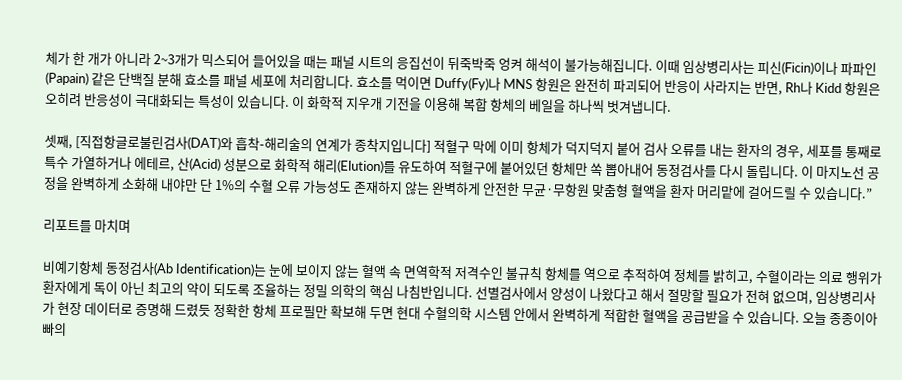체가 한 개가 아니라 2~3개가 믹스되어 들어있을 때는 패널 시트의 응집선이 뒤죽박죽 엉켜 해석이 불가능해집니다. 이때 임상병리사는 피신(Ficin)이나 파파인(Papain) 같은 단백질 분해 효소를 패널 세포에 처리합니다. 효소를 먹이면 Duffy(Fy)나 MNS 항원은 완전히 파괴되어 반응이 사라지는 반면, Rh나 Kidd 항원은 오히려 반응성이 극대화되는 특성이 있습니다. 이 화학적 지우개 기전을 이용해 복합 항체의 베일을 하나씩 벗겨냅니다.

셋째, [직접항글로불린검사(DAT)와 흡착-해리술의 연계가 종착지입니다] 적혈구 막에 이미 항체가 덕지덕지 붙어 검사 오류를 내는 환자의 경우, 세포를 통째로 특수 가열하거나 에테르, 산(Acid) 성분으로 화학적 해리(Elution)를 유도하여 적혈구에 붙어있던 항체만 쏙 뽑아내어 동정검사를 다시 돌립니다. 이 마지노선 공정을 완벽하게 소화해 내야만 단 1%의 수혈 오류 가능성도 존재하지 않는 완벽하게 안전한 무균·무항원 맞춤형 혈액을 환자 머리맡에 걸어드릴 수 있습니다.”

리포트를 마치며

비예기항체 동정검사(Ab Identification)는 눈에 보이지 않는 혈액 속 면역학적 저격수인 불규칙 항체를 역으로 추적하여 정체를 밝히고, 수혈이라는 의료 행위가 환자에게 독이 아닌 최고의 약이 되도록 조율하는 정밀 의학의 핵심 나침반입니다. 선별검사에서 양성이 나왔다고 해서 절망할 필요가 전혀 없으며, 임상병리사가 현장 데이터로 증명해 드렸듯 정확한 항체 프로필만 확보해 두면 현대 수혈의학 시스템 안에서 완벽하게 적합한 혈액을 공급받을 수 있습니다. 오늘 종종이아빠의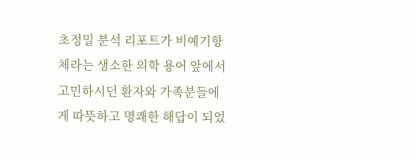초정밀 분석 리포트가 비예기항체라는 생소한 의학 용어 앞에서 고민하시던 환자와 가족분들에게 따뜻하고 명쾌한 해답이 되었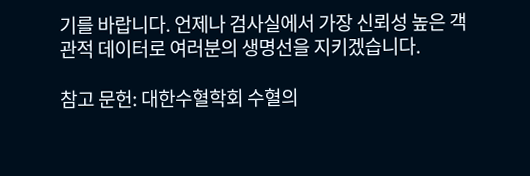기를 바랍니다. 언제나 검사실에서 가장 신뢰성 높은 객관적 데이터로 여러분의 생명선을 지키겠습니다.

참고 문헌: 대한수혈학회 수혈의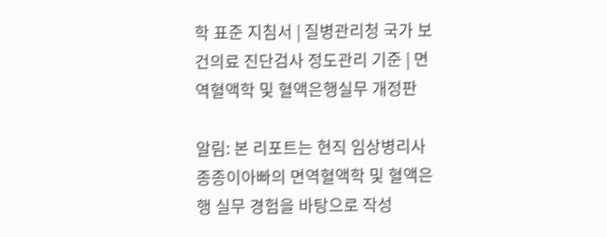학 표준 지침서 | 질병관리청 국가 보건의료 진단검사 정도관리 기준 | 면역혈액학 및 혈액은행실무 개정판

알림: 본 리포트는 현직 임상병리사 종종이아빠의 면역혈액학 및 혈액은행 실무 경험을 바탕으로 작성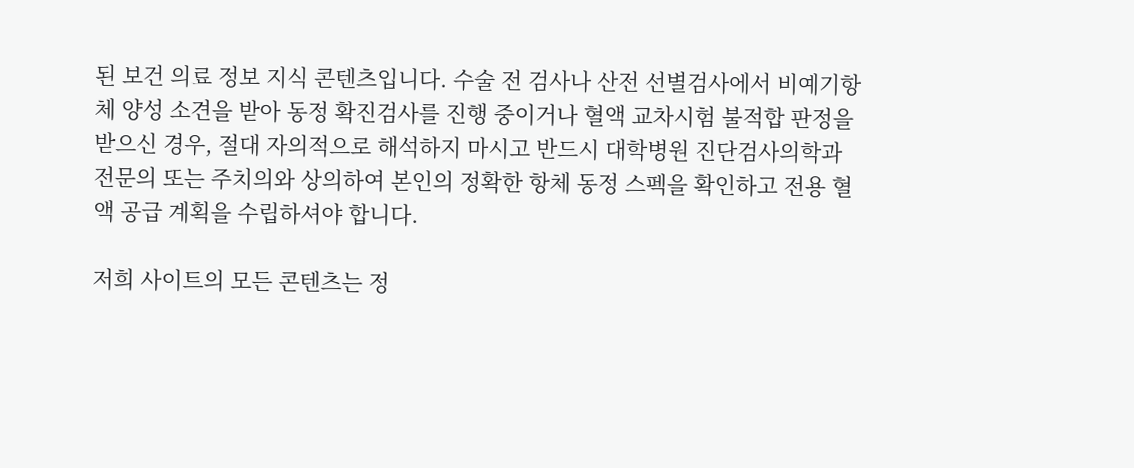된 보건 의료 정보 지식 콘텐츠입니다. 수술 전 검사나 산전 선별검사에서 비예기항체 양성 소견을 받아 동정 확진검사를 진행 중이거나 혈액 교차시험 불적합 판정을 받으신 경우, 절대 자의적으로 해석하지 마시고 반드시 대학병원 진단검사의학과 전문의 또는 주치의와 상의하여 본인의 정확한 항체 동정 스펙을 확인하고 전용 혈액 공급 계획을 수립하셔야 합니다.

저희 사이트의 모든 콘텐츠는 정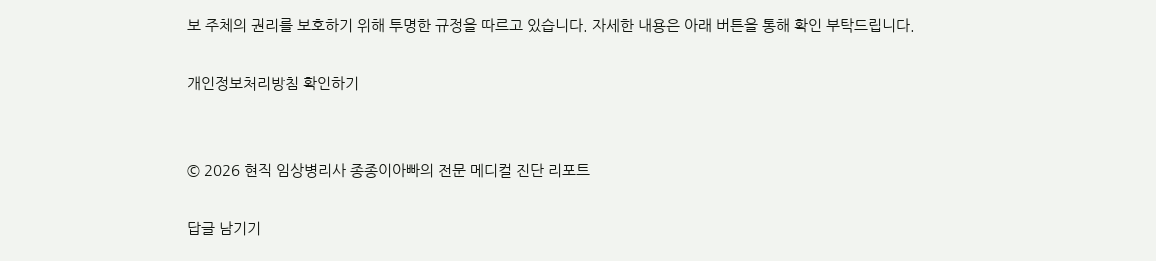보 주체의 권리를 보호하기 위해 투명한 규정을 따르고 있습니다. 자세한 내용은 아래 버튼을 통해 확인 부탁드립니다.

개인정보처리방침 확인하기


© 2026 현직 임상병리사 종종이아빠의 전문 메디컬 진단 리포트

답글 남기기